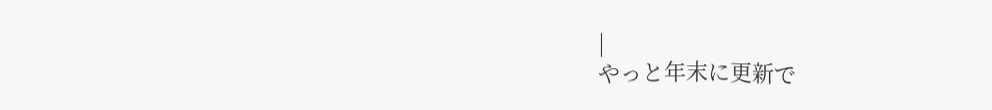|
やっと年末に更新で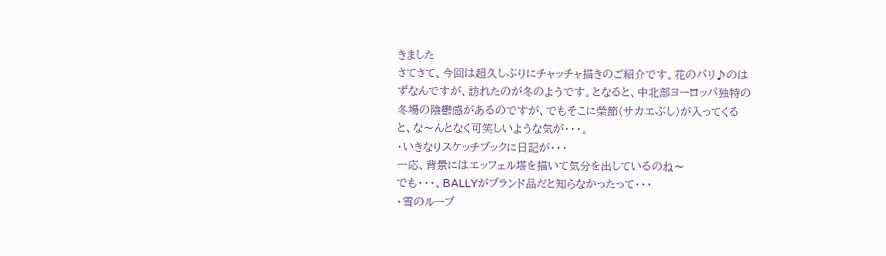きました
さてさて、今回は超久しぶりにチャッチャ描きのご紹介です。花のパリ♪のはずなんですが、訪れたのが冬のようです。となると、中北部ヨーロッパ独特の冬場の陰鬱感があるのですが、でもそこに榮節(サカエぶし)が入ってくると、な〜んとなく可笑しいような気が・・・。
・いきなりスケッチブックに日記が・・・
一応、背景にはエッフェル塔を描いて気分を出しているのね〜
でも・・・、BALLYがブランド品だと知らなかったって・・・
・雪のルーブ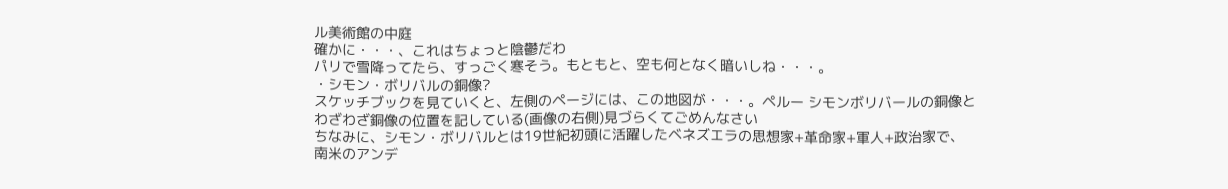ル美術館の中庭
確かに・・・、これはちょっと陰鬱だわ
パリで雪降ってたら、すっごく寒そう。もともと、空も何となく暗いしね・・・。
・シモン・ボリバルの銅像?
スケッチブックを見ていくと、左側のページには、この地図が・・・。ペルー シモンボリバールの銅像と
わざわざ銅像の位置を記している(画像の右側)見づらくてごめんなさい
ちなみに、シモン・ボリバルとは19世紀初頭に活躍したベネズエラの思想家+革命家+軍人+政治家で、
南米のアンデ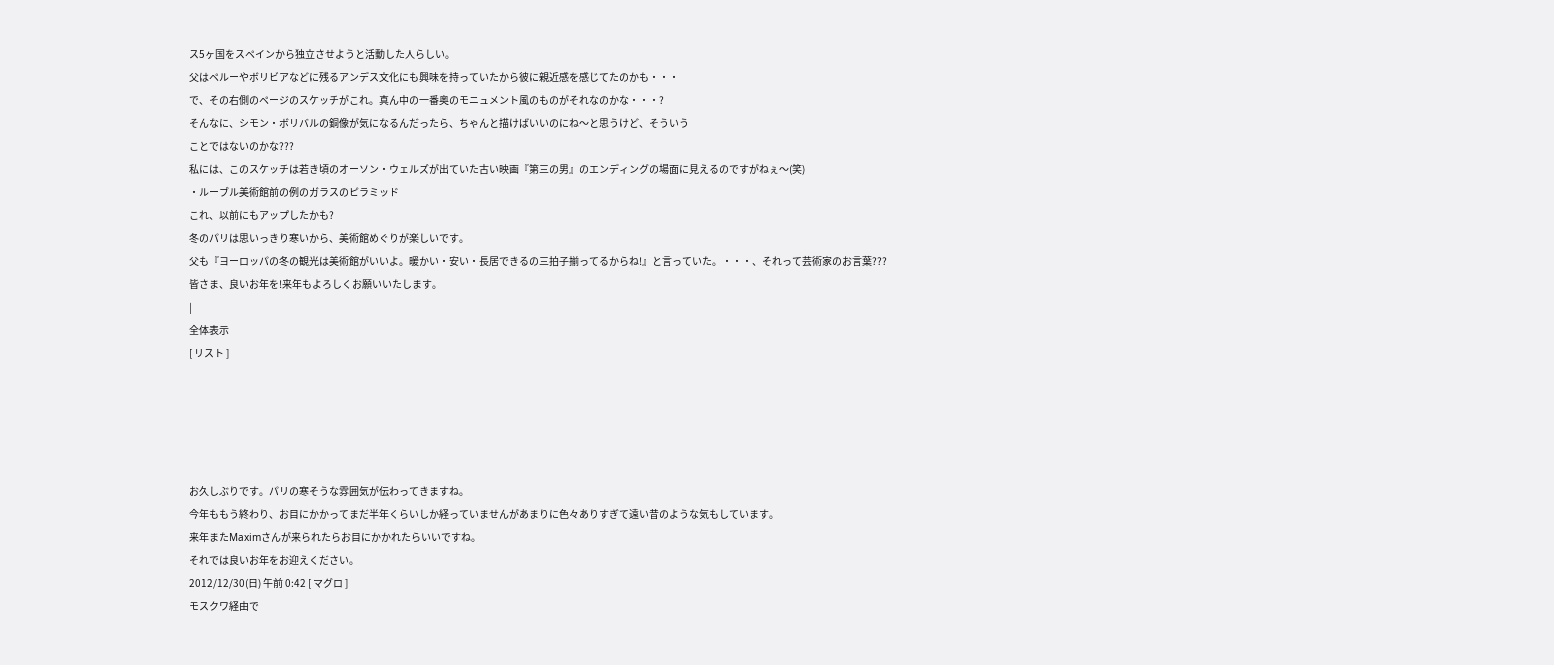ス5ヶ国をスペインから独立させようと活動した人らしい。
父はペルーやボリビアなどに残るアンデス文化にも興味を持っていたから彼に親近感を感じてたのかも・・・
で、その右側のページのスケッチがこれ。真ん中の一番奥のモニュメント風のものがそれなのかな・・・?
そんなに、シモン・ボリバルの銅像が気になるんだったら、ちゃんと描けばいいのにね〜と思うけど、そういう
ことではないのかな???
私には、このスケッチは若き頃のオーソン・ウェルズが出ていた古い映画『第三の男』のエンディングの場面に見えるのですがねぇ〜(笑)
・ルーブル美術館前の例のガラスのピラミッド
これ、以前にもアップしたかも?
冬のパリは思いっきり寒いから、美術館めぐりが楽しいです。
父も『ヨーロッパの冬の観光は美術館がいいよ。暖かい・安い・長居できるの三拍子揃ってるからね!』と言っていた。・・・、それって芸術家のお言葉???
皆さま、良いお年を!来年もよろしくお願いいたします。
|
全体表示
[ リスト ]





お久しぶりです。パリの寒そうな雰囲気が伝わってきますね。
今年ももう終わり、お目にかかってまだ半年くらいしか経っていませんがあまりに色々ありすぎて遠い昔のような気もしています。
来年またMaximさんが来られたらお目にかかれたらいいですね。
それでは良いお年をお迎えください。
2012/12/30(日) 午前 0:42 [ マグロ ]
モスクワ経由で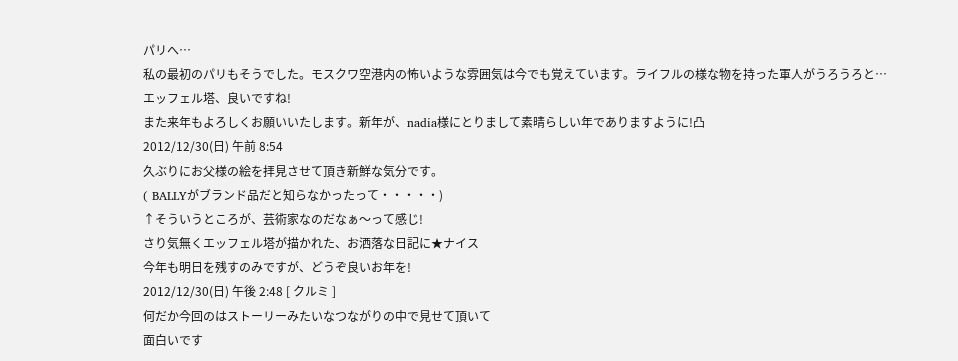パリへ…
私の最初のパリもそうでした。モスクワ空港内の怖いような雰囲気は今でも覚えています。ライフルの様な物を持った軍人がうろうろと…
エッフェル塔、良いですね!
また来年もよろしくお願いいたします。新年が、nadia様にとりまして素晴らしい年でありますように!凸
2012/12/30(日) 午前 8:54
久ぶりにお父様の絵を拝見させて頂き新鮮な気分です。
( BALLYがブランド品だと知らなかったって・・・・・)
↑そういうところが、芸術家なのだなぁ〜って感じ!
さり気無くエッフェル塔が描かれた、お洒落な日記に★ナイス
今年も明日を残すのみですが、どうぞ良いお年を!
2012/12/30(日) 午後 2:48 [ クルミ ]
何だか今回のはストーリーみたいなつながりの中で見せて頂いて
面白いです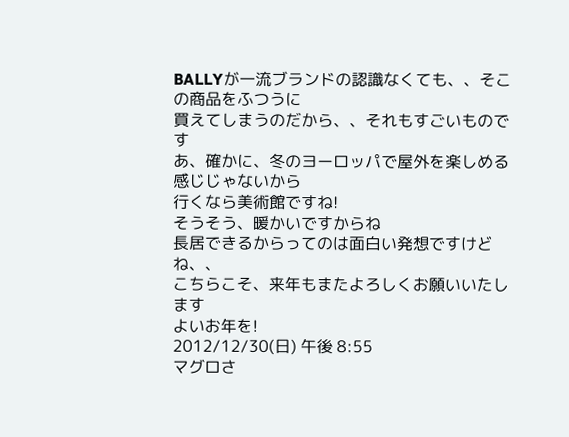BALLYが一流ブランドの認識なくても、、そこの商品をふつうに
買えてしまうのだから、、それもすごいものです
あ、確かに、冬のヨーロッパで屋外を楽しめる感じじゃないから
行くなら美術館ですね!
そうそう、暖かいですからね
長居できるからってのは面白い発想ですけどね、、
こちらこそ、来年もまたよろしくお願いいたします
よいお年を!
2012/12/30(日) 午後 8:55
マグロさ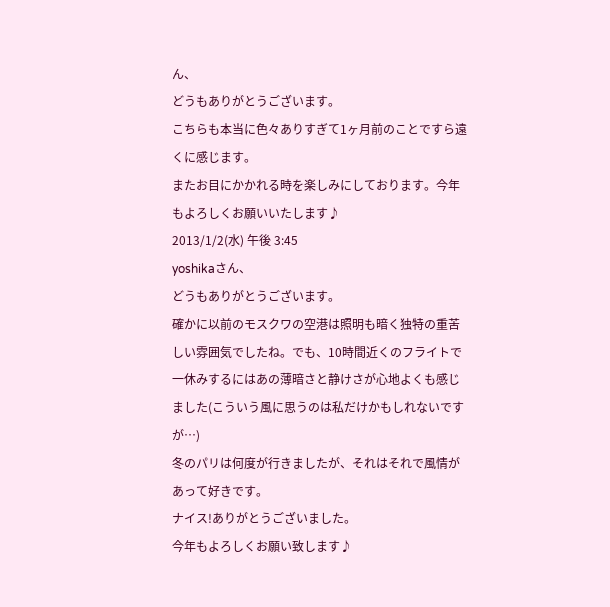ん、
どうもありがとうございます。
こちらも本当に色々ありすぎて1ヶ月前のことですら遠くに感じます。
またお目にかかれる時を楽しみにしております。今年もよろしくお願いいたします♪
2013/1/2(水) 午後 3:45
yoshikaさん、
どうもありがとうございます。
確かに以前のモスクワの空港は照明も暗く独特の重苦しい雰囲気でしたね。でも、10時間近くのフライトで一休みするにはあの薄暗さと静けさが心地よくも感じました(こういう風に思うのは私だけかもしれないですが…)
冬のパリは何度が行きましたが、それはそれで風情があって好きです。
ナイス!ありがとうございました。
今年もよろしくお願い致します♪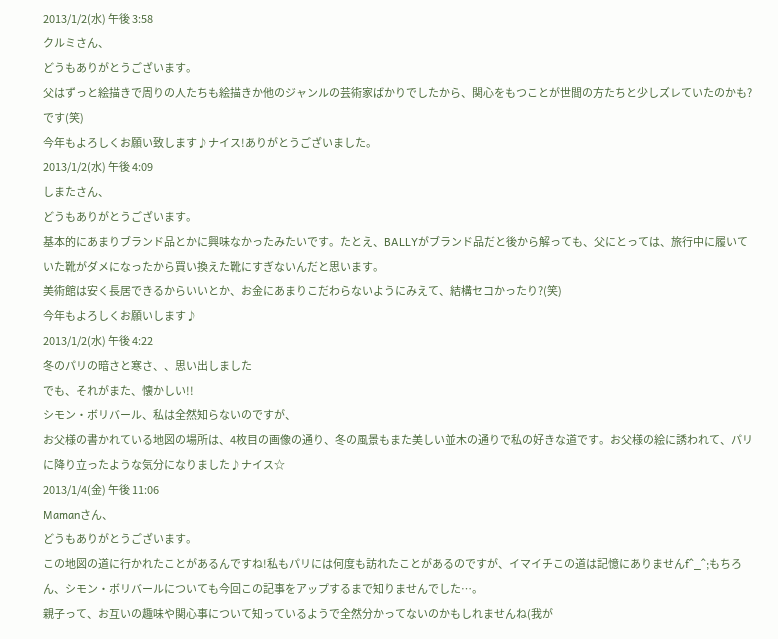2013/1/2(水) 午後 3:58
クルミさん、
どうもありがとうございます。
父はずっと絵描きで周りの人たちも絵描きか他のジャンルの芸術家ばかりでしたから、関心をもつことが世間の方たちと少しズレていたのかも?です(笑)
今年もよろしくお願い致します♪ナイス!ありがとうございました。
2013/1/2(水) 午後 4:09
しまたさん、
どうもありがとうございます。
基本的にあまりブランド品とかに興味なかったみたいです。たとえ、BALLYがブランド品だと後から解っても、父にとっては、旅行中に履いていた靴がダメになったから買い換えた靴にすぎないんだと思います。
美術館は安く長居できるからいいとか、お金にあまりこだわらないようにみえて、結構セコかったり?(笑)
今年もよろしくお願いします♪
2013/1/2(水) 午後 4:22
冬のパリの暗さと寒さ、、思い出しました
でも、それがまた、懐かしい!!
シモン・ボリバール、私は全然知らないのですが、
お父様の書かれている地図の場所は、4枚目の画像の通り、冬の風景もまた美しい並木の通りで私の好きな道です。お父様の絵に誘われて、パリに降り立ったような気分になりました♪ナイス☆
2013/1/4(金) 午後 11:06
Mamanさん、
どうもありがとうございます。
この地図の道に行かれたことがあるんですね!私もパリには何度も訪れたことがあるのですが、イマイチこの道は記憶にありませんf^_^;もちろん、シモン・ボリバールについても今回この記事をアップするまで知りませんでした…。
親子って、お互いの趣味や関心事について知っているようで全然分かってないのかもしれませんね(我が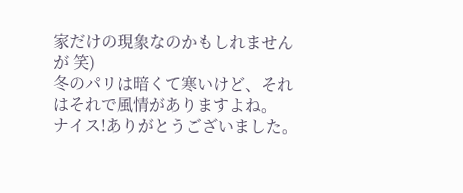家だけの現象なのかもしれませんが 笑)
冬のパリは暗くて寒いけど、それはそれで風情がありますよね。
ナイス!ありがとうございました。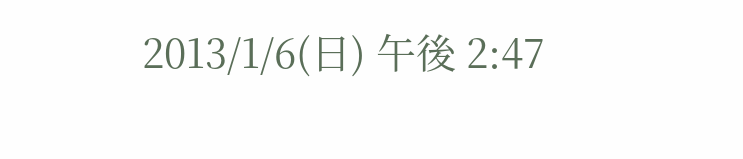2013/1/6(日) 午後 2:47